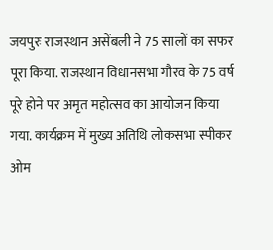जयपुरः राजस्थान असेंबली ने 75 सालों का सफर पूरा किया. राजस्थान विधानसभा गौरव के 75 वर्ष पूरे होने पर अमृत महोत्सव का आयोजन किया गया. कार्यक्रम में मुख्य अतिथि लोकसभा स्पीकर ओम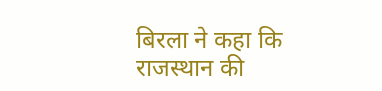बिरला ने कहा कि राजस्थान की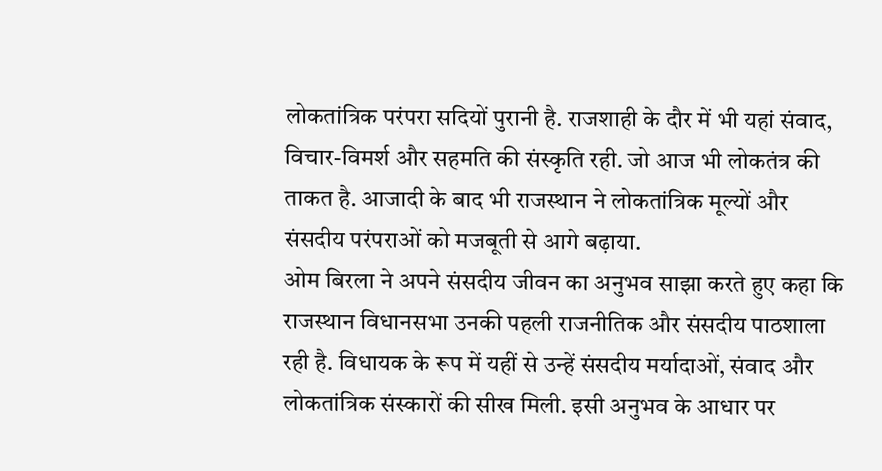लोकतांत्रिक परंपरा सदियों पुरानी है. राजशाही के दौर में भी यहां संवाद, विचार-विमर्श और सहमति की संस्कृति रही. जो आज भी लोकतंत्र की ताकत है. आजादी के बाद भी राजस्थान ने लोकतांत्रिक मूल्यों और संसदीय परंपराओं को मजबूती से आगे बढ़ाया.
ओम बिरला ने अपने संसदीय जीवन का अनुभव साझा करते हुए कहा कि राजस्थान विधानसभा उनकी पहली राजनीतिक और संसदीय पाठशाला रही है. विधायक के रूप में यहीं से उन्हें संसदीय मर्यादाओं, संवाद और लोकतांत्रिक संस्कारों की सीख मिली. इसी अनुभव के आधार पर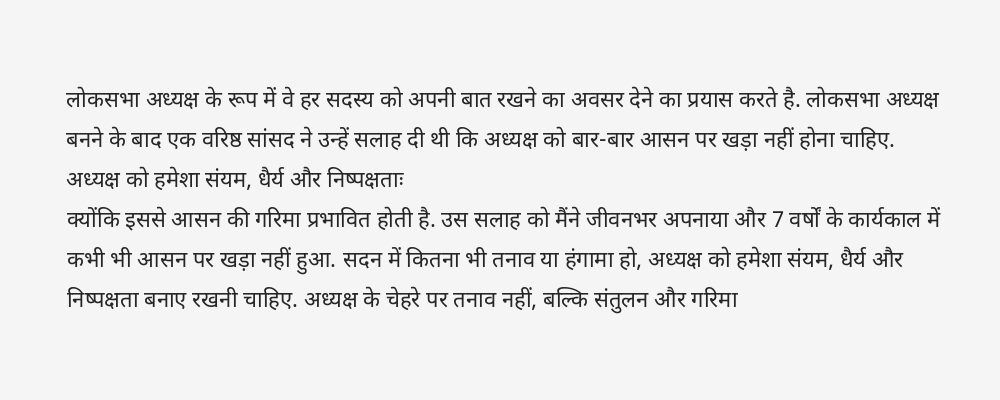लोकसभा अध्यक्ष के रूप में वे हर सदस्य को अपनी बात रखने का अवसर देने का प्रयास करते है. लोकसभा अध्यक्ष बनने के बाद एक वरिष्ठ सांसद ने उन्हें सलाह दी थी कि अध्यक्ष को बार-बार आसन पर खड़ा नहीं होना चाहिए.
अध्यक्ष को हमेशा संयम, धैर्य और निष्पक्षताः
क्योंकि इससे आसन की गरिमा प्रभावित होती है. उस सलाह को मैंने जीवनभर अपनाया और 7 वर्षों के कार्यकाल में कभी भी आसन पर खड़ा नहीं हुआ. सदन में कितना भी तनाव या हंगामा हो, अध्यक्ष को हमेशा संयम, धैर्य और निष्पक्षता बनाए रखनी चाहिए. अध्यक्ष के चेहरे पर तनाव नहीं, बल्कि संतुलन और गरिमा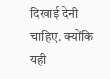दिखाई देनी चाहिए. क्योंकि यही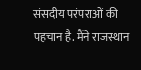संसदीय परंपराओं की पहचान है. मैंने राजस्थान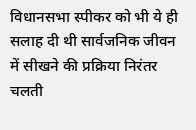विधानसभा स्पीकर को भी ये ही सलाह दी थी सार्वजनिक जीवन में सीखने की प्रक्रिया निरंतर चलती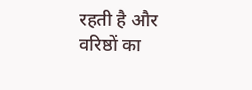रहती है और वरिष्ठों का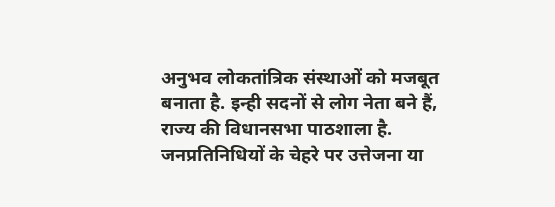अनुभव लोकतांत्रिक संस्थाओं को मजबूत बनाता है. इन्ही सदनों से लोग नेता बने हैं, राज्य की विधानसभा पाठशाला है. जनप्रतिनिधियों के चेहरे पर उत्तेजना या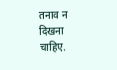तनाव न दिखना चाहिए.